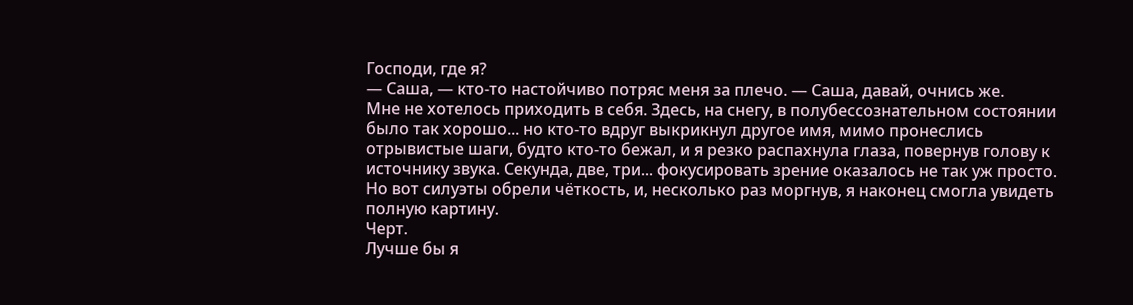Господи, где я?
— Саша, — кто-то настойчиво потряс меня за плечо. — Саша, давай, очнись же.
Мне не хотелось приходить в себя. Здесь, на снегу, в полубессознательном состоянии было так хорошо... но кто-то вдруг выкрикнул другое имя, мимо пронеслись отрывистые шаги, будто кто-то бежал, и я резко распахнула глаза, повернув голову к источнику звука. Секунда, две, три... фокусировать зрение оказалось не так уж просто. Но вот силуэты обрели чёткость, и, несколько раз моргнув, я наконец смогла увидеть полную картину.
Черт.
Лучше бы я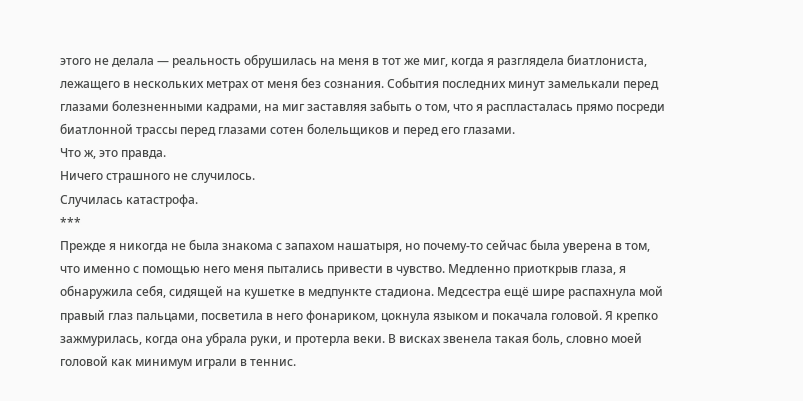этого не делала — реальность обрушилась на меня в тот же миг, когда я разглядела биатлониста, лежащего в нескольких метрах от меня без сознания. События последних минут замелькали перед глазами болезненными кадрами, на миг заставляя забыть о том, что я распласталась прямо посреди биатлонной трассы перед глазами сотен болельщиков и перед его глазами.
Что ж, это правда.
Ничего страшного не случилось.
Случилась катастрофа.
***
Прежде я никогда не была знакома с запахом нашатыря, но почему-то сейчас была уверена в том, что именно с помощью него меня пытались привести в чувство. Медленно приоткрыв глаза, я обнаружила себя, сидящей на кушетке в медпункте стадиона. Медсестра ещё шире распахнула мой правый глаз пальцами, посветила в него фонариком, цокнула языком и покачала головой. Я крепко зажмурилась, когда она убрала руки, и протерла веки. В висках звенела такая боль, словно моей головой как минимум играли в теннис.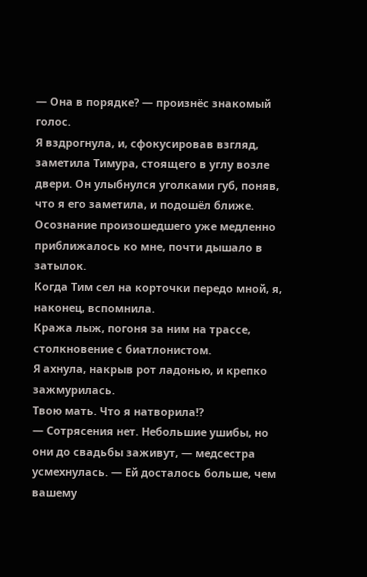— Она в порядке? — произнёс знакомый голос.
Я вздрогнула, и, сфокусировав взгляд, заметила Тимура, стоящего в углу возле двери. Он улыбнулся уголками губ, поняв, что я его заметила, и подошёл ближе. Осознание произошедшего уже медленно приближалось ко мне, почти дышало в затылок.
Когда Тим сел на корточки передо мной, я, наконец, вспомнила.
Кража лыж, погоня за ним на трассе, столкновение с биатлонистом.
Я ахнула, накрыв рот ладонью, и крепко зажмурилась.
Твою мать. Что я натворила!?
— Сотрясения нет. Небольшие ушибы, но они до свадьбы заживут, — медсестра усмехнулась. — Ей досталось больше, чем вашему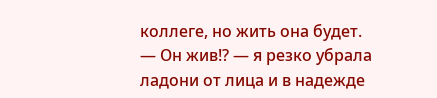коллеге, но жить она будет.
— Он жив!? — я резко убрала ладони от лица и в надежде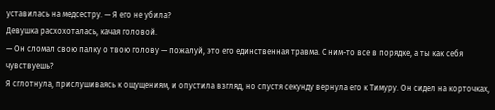уставилась на медсестру. — Я его не убила?
Девушка расхохоталась, качая головой.
— Он сломал свою палку о твою голову — пожалуй, это его единственная травма. С ним-то все в порядке, а ты как себя чувствуешь?
Я сглотнула, прислушиваясь к ощущениям, и опустила взгляд, но спустя секунду вернула его к Тимуру. Он сидел на корточках,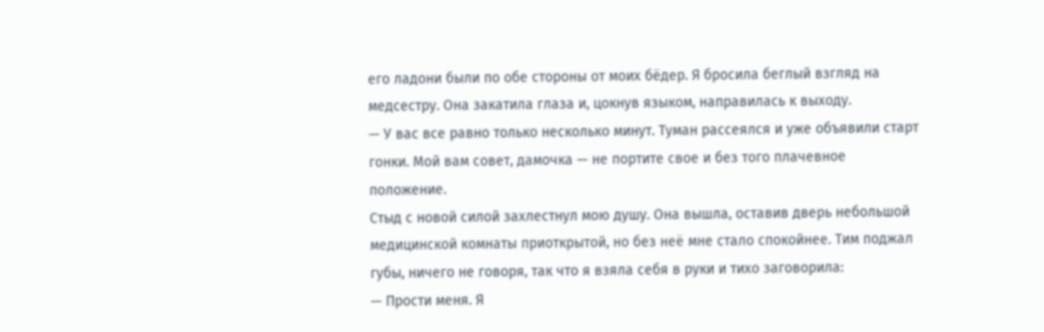его ладони были по обе стороны от моих бёдер. Я бросила беглый взгляд на медсестру. Она закатила глаза и, цокнув языком, направилась к выходу.
— У вас все равно только несколько минут. Туман рассеялся и уже объявили старт гонки. Мой вам совет, дамочка — не портите свое и без того плачевное положение.
Стыд с новой силой захлестнул мою душу. Она вышла, оставив дверь небольшой медицинской комнаты приоткрытой, но без неё мне стало спокойнее. Тим поджал губы, ничего не говоря, так что я взяла себя в руки и тихо заговорила:
— Прости меня. Я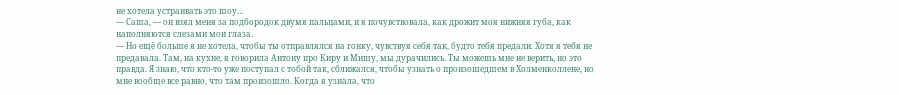не хотела устраивать это шоу…
— Саша, — он взял меня за подбородок двумя пальцами, и я почувствовала, как дрожит моя нижняя губа, как наполняются слезами мои глаза.
— Но ещё больше я не хотела, чтобы ты отправлялся на гонку, чувствуя себя так, будто тебя предали. Хотя я тебя не предавала. Там, на кухне, я говорила Антону про Киру и Мишу, мы дурачились. Ты можешь мне не верить, но это правда. Я знаю, что кто-то уже поступал с тобой так, сближался, чтобы узнать о произошедшем в Холменколлене, но мне вообще все равно, что там произошло. Когда я узнала, что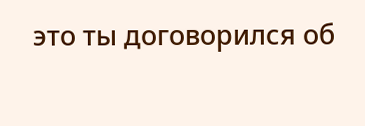это ты договорился об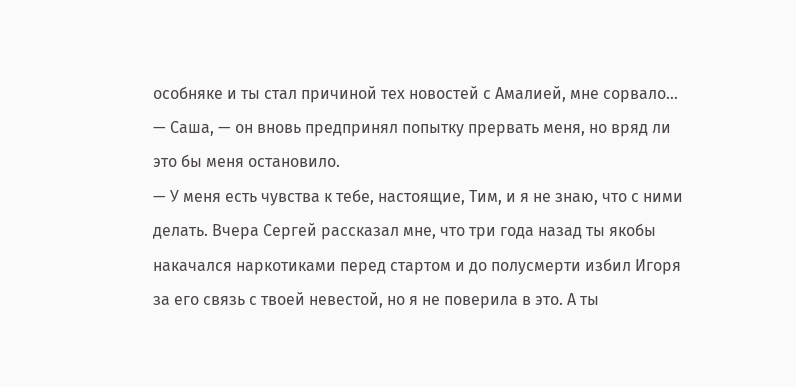особняке и ты стал причиной тех новостей с Амалией, мне сорвало…
— Саша, — он вновь предпринял попытку прервать меня, но вряд ли это бы меня остановило.
— У меня есть чувства к тебе, настоящие, Тим, и я не знаю, что с ними делать. Вчера Сергей рассказал мне, что три года назад ты якобы накачался наркотиками перед стартом и до полусмерти избил Игоря за его связь с твоей невестой, но я не поверила в это. А ты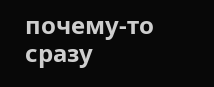почему-то сразу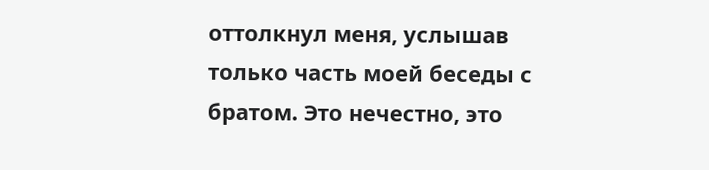оттолкнул меня, услышав только часть моей беседы с братом. Это нечестно, это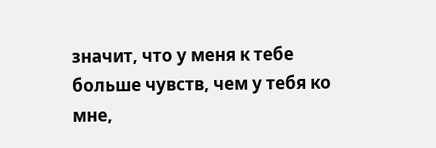значит, что у меня к тебе больше чувств, чем у тебя ко мне,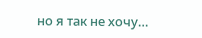но я так не хочу…